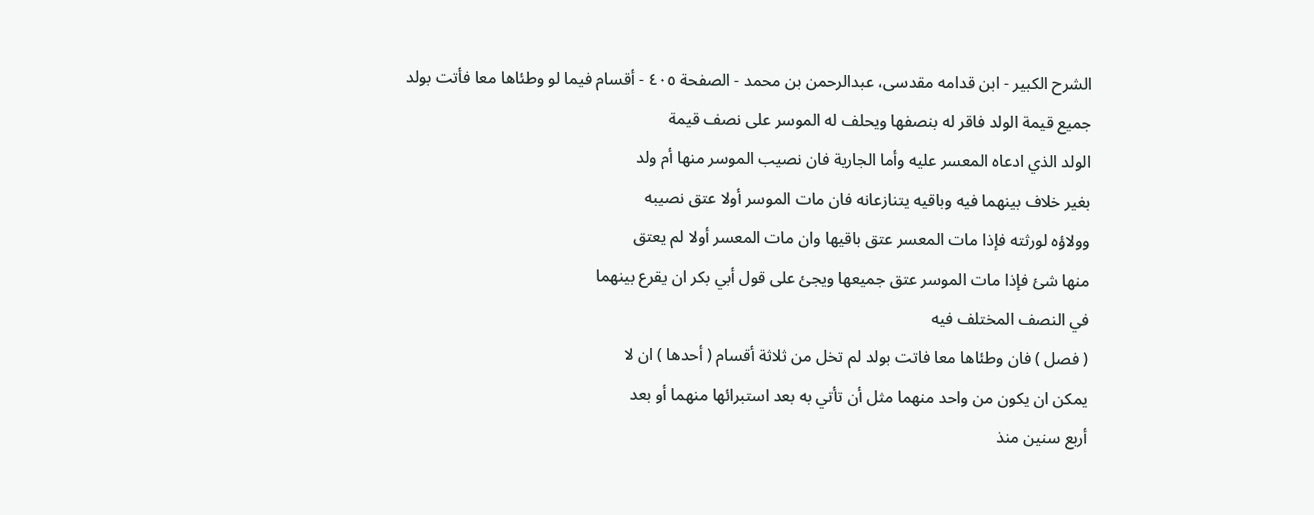الشرح الکبير - ابن قدامه مقدسی، عبدالرحمن بن محمد - الصفحة ٤٠٥ - أقسام فيما لو وطئاها معا فأتت بولد
جميع قيمة الولد فاقر له بنصفها ويحلف له الموسر على نصف قيمة
الولد الذي ادعاه المعسر عليه وأما الجارية فان نصيب الموسر منها أم ولد
بغير خلاف بينهما فيه وباقيه يتنازعانه فان مات الموسر أولا عتق نصيبه
وولاؤه لورثته فإذا مات المعسر عتق باقيها وان مات المعسر أولا لم يعتق
منها شئ فإذا مات الموسر عتق جميعها ويجئ على قول أبي بكر ان يقرع بينهما
في النصف المختلف فيه
( فصل ) فان وطئاها معا فاتت بولد لم تخل من ثلاثة أقسام ( أحدها ) ان لا
يمكن ان يكون من واحد منهما مثل أن تأتي به بعد استبرائها منهما أو بعد
أربع سنين منذ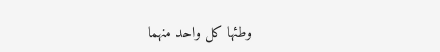وطئها كل واحد منهما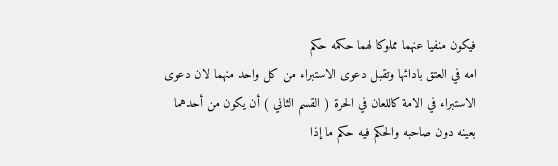فيكون منفيا عنهما مملوكا لهما حكمه حكم
امه في العتق بادائها وتقبل دعوى الاستبراء من كل واحد منهما لان دعوى
الاستبراء في الامة كاللعان في الحرة ( القسم الثاني ) أن يكون من أحدهما
بعينه دون صاحبه والحكم فيه حكم ما إذا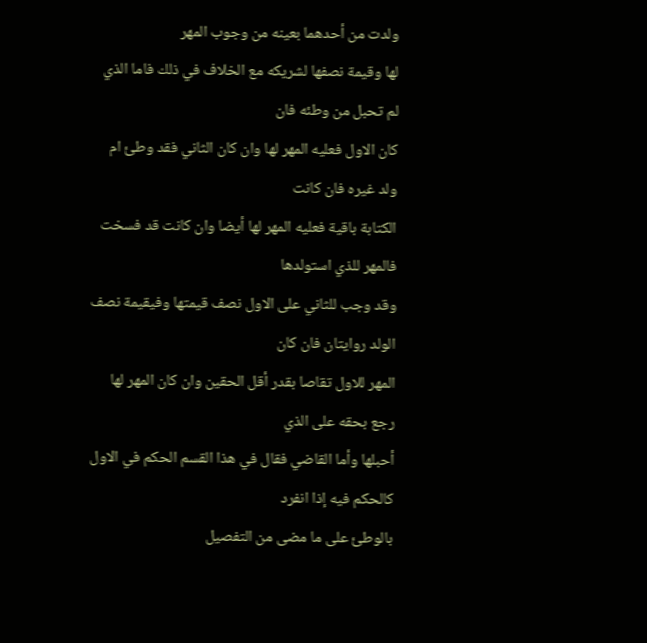ولدت من أحدهما بعينه من وجوب المهر
لها وقيمة نصفها لشريكه مع الخلاف في ذلك فاما الذي لم تحبل من وطئه فان
كان الاول فعليه المهر لها وان كان الثاني فقد وطئ ام ولد غيره فان كانت
الكتابة باقية فعليه المهر لها أيضا وان كانت قد فسخت فالمهر للذي استولدها
وقد وجب للثاني على الاول نصف قيمتها وفيقيمة نصف الولد روايتان فان كان
المهر للاول تقاصا بقدر أقل الحقين وان كان المهر لها رجع بحقه على الذي
أحبلها وأما القاضي فقال في هذا القسم الحكم في الاول كالحكم فيه إذا انفرد
بالوطئ على ما مضى من التفصيل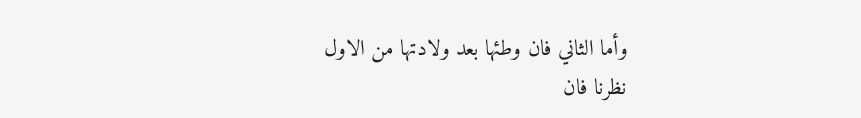وأما الثاني فان وطئها بعد ولادتها من الاول
نظرنا فان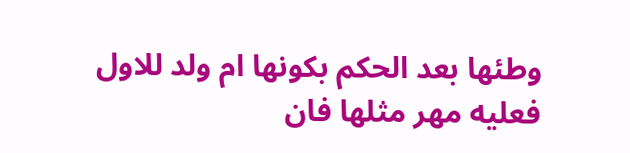وطئها بعد الحكم بكونها ام ولد للاول فعليه مهر مثلها فان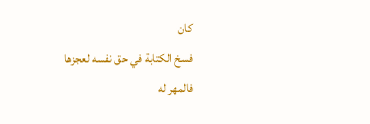كان
فسخ الكتابة في حق نفسه لعجزها فالمهر له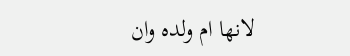لانها ام ولده وان